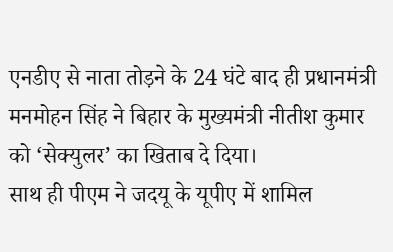एनडीए से नाता तोड़ने के 24 घंटे बाद ही प्रधानमंत्री मनमोहन सिंह ने बिहार के मुख्यमंत्री नीतीश कुमार को ‘सेक्युलर’ का खिताब दे दिया।
साथ ही पीएम ने जदयू के यूपीए में शामिल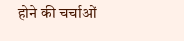होने की चर्चाओं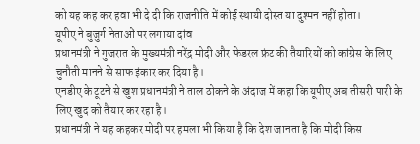को यह कह कर हवा भी दे दी कि राजनीति में कोई स्थायी दोस्त या दुश्मन नहीं होता।
यूपीए ने बुजुर्ग नेताओं पर लगाया दांव
प्रधानमंत्री ने गुजरात के मुख्यमंत्री नरेंद्र मोदी और फेडरल फ्रंट की तैयारियों को कांग्रेस के लिए चुनौती मानने से साफ इंकार कर दिया है।
एनडीए के टूटने से खुश प्रधानमंत्री ने ताल ठोकने के अंदाज में कहा कि यूपीए अब तीसरी पारी के लिए खुद को तैयार कर रहा है।
प्रधानमंत्री ने यह कहकर मोदी पर हमला भी किया है कि देश जानता है कि मोदी किस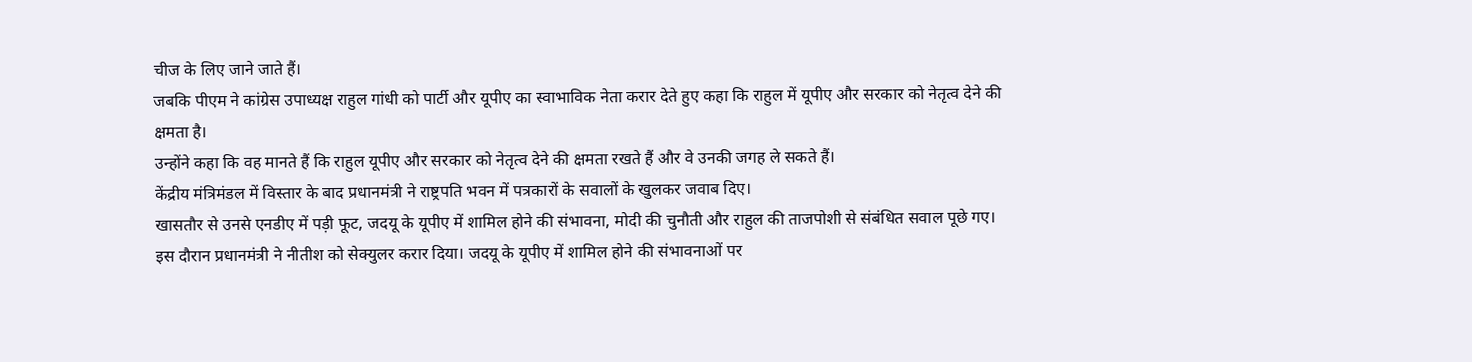चीज के लिए जाने जाते हैं।
जबकि पीएम ने कांग्रेस उपाध्यक्ष राहुल गांधी को पार्टी और यूपीए का स्वाभाविक नेता करार देते हुए कहा कि राहुल में यूपीए और सरकार को नेतृत्व देने की क्षमता है।
उन्होंने कहा कि वह मानते हैं कि राहुल यूपीए और सरकार को नेतृत्व देने की क्षमता रखते हैं और वे उनकी जगह ले सकते हैं।
केंद्रीय मंत्रिमंडल में विस्तार के बाद प्रधानमंत्री ने राष्ट्रपति भवन में पत्रकारों के सवालों के खुलकर जवाब दिए।
खासतौर से उनसे एनडीए में पड़ी फूट, जदयू के यूपीए में शामिल होने की संभावना, मोदी की चुनौती और राहुल की ताजपोशी से संबंधित सवाल पूछे गए।
इस दौरान प्रधानमंत्री ने नीतीश को सेक्युलर करार दिया। जदयू के यूपीए में शामिल होने की संभावनाओं पर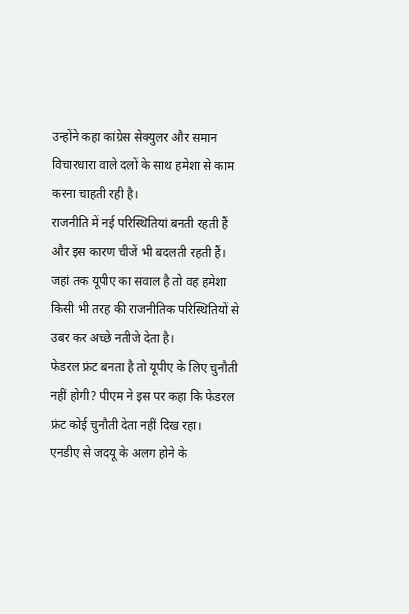उन्होंने कहा कांग्रेस सेक्युलर और समान विचारधारा वाले दलों के साथ हमेशा से काम करना चाहती रही है।
राजनीति में नई परिस्थितियां बनती रहती हैं और इस कारण चीजें भी बदलती रहती हैं। जहां तक यूपीए का सवाल है तो वह हमेशा किसी भी तरह की राजनीतिक परिस्थितियों से उबर कर अच्छे नतीजे देता है।
फेडरल फ्रंट बनता है तो यूपीए के लिए चुनौती नहीं होगी? पीएम ने इस पर कहा कि फेडरल फ्रंट कोई चुनौती देता नहीं दिख रहा।
एनडीए से जदयू के अलग होने के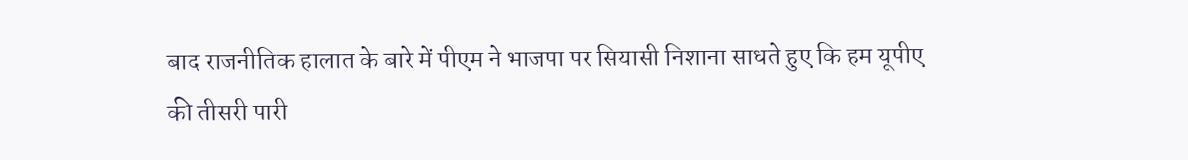बाद राजनीतिक हालात के बारे में पीएम ने भाजपा पर सियासी निशाना साधते हुए कि हम यूपीए की तीसरी पारी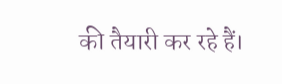की तैयारी कर रहे हैं।